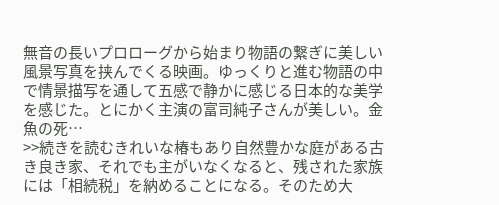無音の長いプロローグから始まり物語の繋ぎに美しい風景写真を挟んでくる映画。ゆっくりと進む物語の中で情景描写を通して五感で静かに感じる日本的な美学を感じた。とにかく主演の富司純子さんが美しい。金魚の死…
>>続きを読むきれいな椿もあり自然豊かな庭がある古き良き家、それでも主がいなくなると、残された家族には「相続税」を納めることになる。そのため大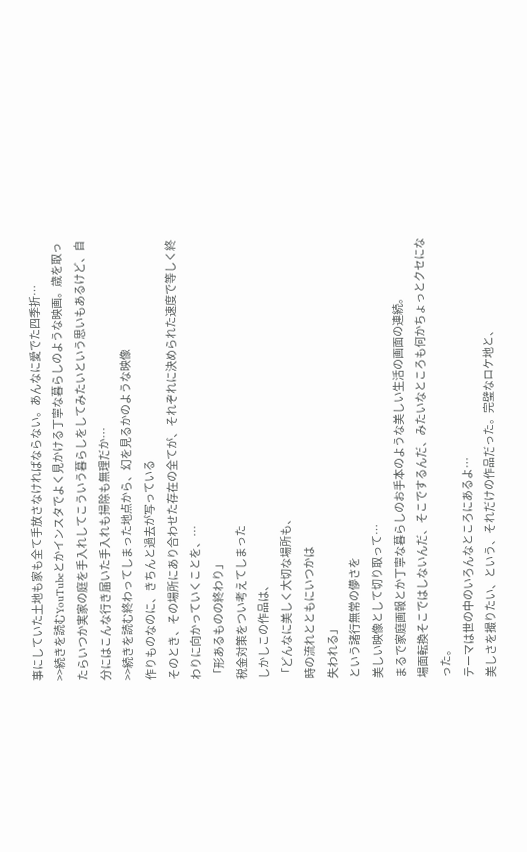事にしていた土地も家も全て手放さなければならない。あんなに愛でた四季折…
>>続きを読むYouTubeとかインスタでよく見かける丁寧な暮らしのような映画。歳を取ったらいつか実家の庭を手入れしてこういう暮らしをしてみたいという思いもあるけど、自分にはこんな行き届いた手入れも掃除も無理だか…
>>続きを読む終わってしまった地点から、幻を見るかのような映像
作りものなのに、きちんと過去が写っている
そのとき、その場所にあり合わせた存在の全てが、それぞれに決められた速度で等しく終わりに向かっていくことを、…
「形あるものの終わり」
税金対策をつい考えてしまった
しかしこの作品は、
「どんなに美しく大切な場所も、
時の流れとともにいつかは
失われる」
という諸行無常の儚さを
美しい映像として切り取って…
まるで家庭画報とか丁寧な暮らしのお手本のような美しい生活の画面の連続。
場面転換そこではしないんだ、そこでするんだ、みたいなところも何かちょっとクセになった。
テーマは世の中のいろんなところにあるよ…
美しさを撮りたい、という、それだけの作品だった。完璧なロケ地と、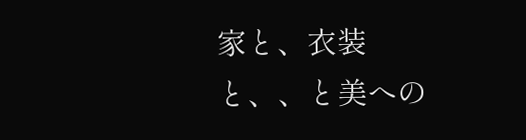家と、衣装と、、と美への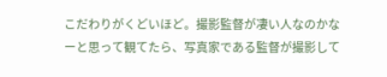こだわりがくどいほど。撮影監督が凄い人なのかなーと思って観てたら、写真家である監督が撮影して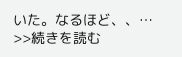いた。なるほど、、…
>>続きを読む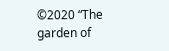©2020 “The garden of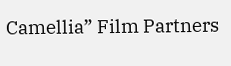Camellia” Film Partners